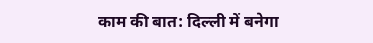काम की बात: दिल्ली में बनेगा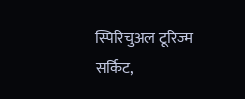स्पिरिचुअल टूरिज्म सर्किट,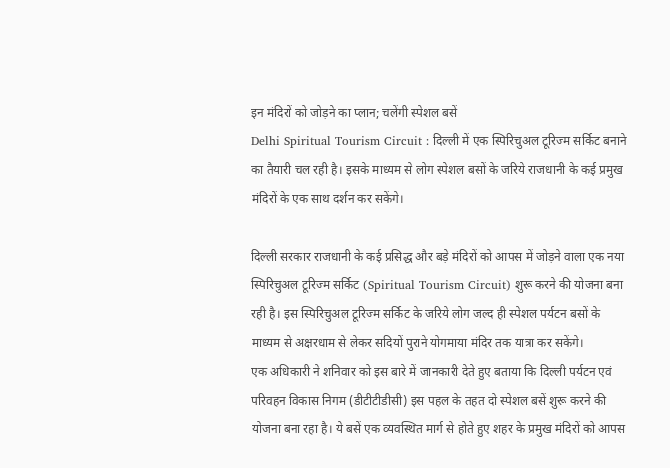इन मंदिरों को जोड़ने का प्लान; चलेंगी स्पेशल बसें
Delhi Spiritual Tourism Circuit : दिल्ली में एक स्पिरिचुअल टूरिज्म सर्किट बनाने का तैयारी चल रही है। इसके माध्यम से लोग स्पेशल बसों के जरिये राजधानी के कई प्रमुख मंदिरों के एक साथ दर्शन कर सकेंगे।

दिल्ली सरकार राजधानी के कई प्रसिद्ध और बड़े मंदिरों को आपस में जोड़ने वाला एक नया स्पिरिचुअल टूरिज्म सर्किट (Spiritual Tourism Circuit) शुरू करने की योजना बना रही है। इस स्पिरिचुअल टूरिज्म सर्किट के जरिये लोग जल्द ही स्पेशल पर्यटन बसों के माध्यम से अक्षरधाम से लेकर सदियों पुराने योगमाया मंदिर तक यात्रा कर सकेंगे।
एक अधिकारी ने शनिवार को इस बारे में जानकारी देते हुए बताया कि दिल्ली पर्यटन एवं परिवहन विकास निगम (डीटीटीडीसी) इस पहल के तहत दो स्पेशल बसें शुरू करने की योजना बना रहा है। ये बसें एक व्यवस्थित मार्ग से होते हुए शहर के प्रमुख मंदिरों को आपस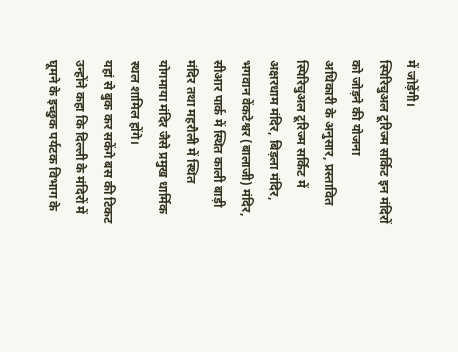में जोड़ेंगी।
स्पिरिचुअल टूरिज्म सर्किट इन मंदिरों को जोड़ने की योजना
अधिकारी के अनुसार, प्रस्तावित स्पिरिचुअल टूरिज्म सर्किट में अक्षरधाम मंदिर, बिड़ला मंदिर, भगवान वेंकटेश्वर (बालाजी) मंदिर, सीआर पार्क में स्थित काली बाड़ी मंदिर तथा महरौली में स्थित योगमाया मंदिर जैसे प्रमुख धार्मिक स्थल शामिल होंगे।
यहां से बुक कर सकेंगे बस की टिकट
उन्होंने कहा कि दिल्ली के मंदिरों में घूमने के इच्छुक पर्यटक विभाग के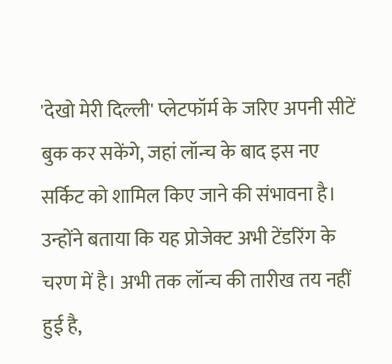'देखो मेरी दिल्ली' प्लेटफॉर्म के जरिए अपनी सीटें बुक कर सकेंगे, जहां लॉन्च के बाद इस नए सर्किट को शामिल किए जाने की संभावना है। उन्होंने बताया कि यह प्रोजेक्ट अभी टेंडरिंग के चरण में है। अभी तक लॉन्च की तारीख तय नहीं हुई है,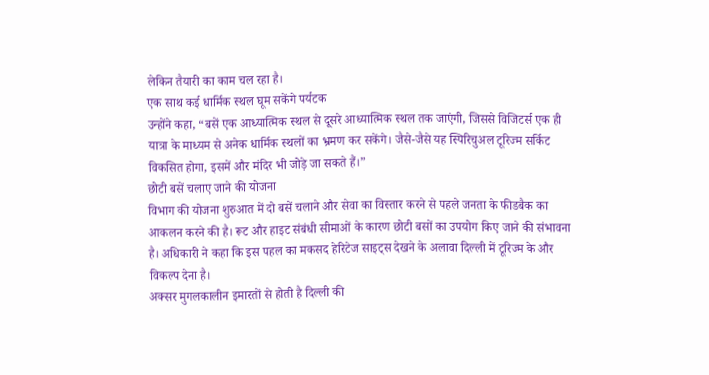लेकिन तैयारी का काम चल रहा है।
एक साथ कई धार्मिक स्थल घूम सकेंगे पर्यटक
उन्होंने कहा, “बसें एक आध्यात्मिक स्थल से दूसरे आध्यात्मिक स्थल तक जाएंगी, जिससे विजिटर्स एक ही यात्रा के माध्यम से अनेक धार्मिक स्थलों का भ्रमण कर सकेंगे। जैसे-जैसे यह स्पिरिचुअल टूरिज्म सर्किट विकसित होगा, इसमें और मंदिर भी जोड़े जा सकते हैं।”
छोटी बसें चलाए जाने की योजना
विभाग की योजना शुरुआत में दो बसें चलाने और सेवा का विस्तार करने से पहले जनता के फीडबैक का आकलन करने की है। रूट और हाइट संबंधी सीमाओं के कारण छोटी बसों का उपयोग किए जाने की संभावना है। अधिकारी ने कहा कि इस पहल का मकसद हेरिटेज साइट्स देखने के अलावा दिल्ली में टूरिज्म के और विकल्प देना है।
अक्सर मुगलकालीन इमारतों से होती है दिल्ली की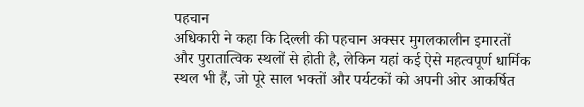पहचान
अधिकारी ने कहा कि दिल्ली की पहचान अक्सर मुगलकालीन इमारतों और पुरातात्विक स्थलों से होती है, लेकिन यहां कई ऐसे महत्वपूर्ण धार्मिक स्थल भी हैं, जो पूरे साल भक्तों और पर्यटकों को अपनी ओर आकर्षित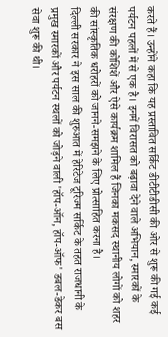करते हैं। उन्होंने कहा कि यह प्रस्तावित सर्किट डीटीटीडीसी की ओर से शुरू की गई कई पर्यटन पहलों में से एक है। इनमें विरासत को बढ़ावा देने वाले अभियान, स्मारकों के संरक्षण की कोशिशें और ऐसे कार्यक्रम शामिल हैं जिनका मकसद स्थानीय लोगों को शहर की सांस्कृतिक धरोहरों को जानने-समझने के लिए प्रोत्साहित करना है।
दिल्ली सरकार ने इस साल की शुरुआत में हेरिटेज टूरिज्म सर्किट के तहत राजधानी के प्रमुख स्मारकों और पर्यटन स्थलों को जोड़ने वाली 'हॉप-ऑन, हॉप-ऑफ' डबल-डेकर बस सेवा शुरू की थी।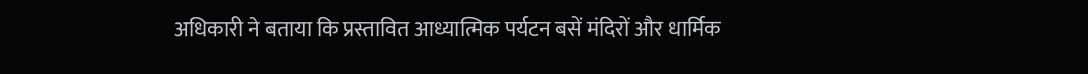अधिकारी ने बताया कि प्रस्तावित आध्यात्मिक पर्यटन बसें मंदिरों और धार्मिक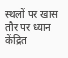स्थलों पर खास तौर पर ध्यान केंद्रित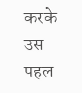करके उस पहल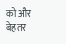को और बेहतर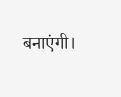बनाएंगी।